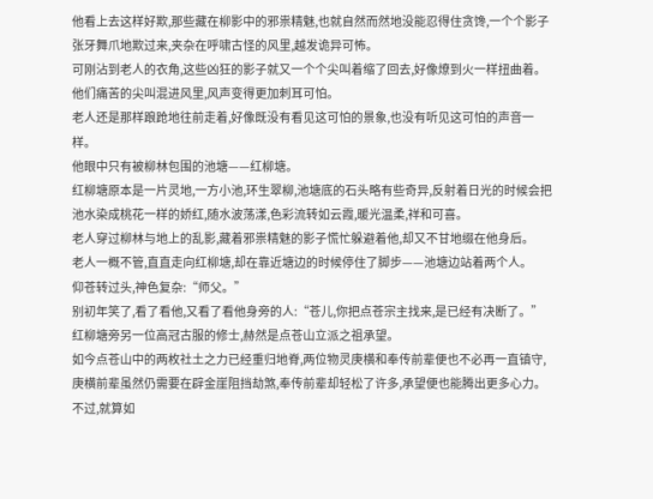他看上去这样好欺,那些藏在柳影中的邪祟精魅,也就自然而然地没能忍得住贪馋,一个个影子张牙舞爪地欺过来,夹杂在呼啸古怪的风里,越发诡异可怖。
可刚沾到老人的衣角,这些凶狂的影子就又一个个尖叫着缩了回去,好像燎到火一样扭曲着。他们痛苦的尖叫混进风里,风声变得更加刺耳可怕。
老人还是那样踉跄地往前走着,好像既没有看见这可怕的景象,也没有听见这可怕的声音一样。
他眼中只有被柳林包围的池塘——红柳塘。
红柳塘原本是一片灵地,一方小池,环生翠柳,池塘底的石头略有些奇异,反射着日光的时候会把池水染成桃花一样的娇红,随水波荡漾,色彩流转如云霞,暖光温柔,祥和可喜。
老人穿过柳林与地上的乱影,藏着邪祟精魅的影子慌忙躲避着他,却又不甘地缀在他身后。
老人一概不管,直直走向红柳塘,却在靠近塘边的时候停住了脚步——池塘边站着两个人。
仰苍转过头,神色复杂:“师父。”
别初年笑了,看了看他,又看了看他身旁的人:“苍儿,你把点苍宗主找来,是已经有决断了。”
红柳塘旁另一位高冠古服的修士,赫然是点苍山立派之祖承望。
如今点苍山中的两枚社土之力已经重归地脊,两位物灵庚横和奉传前辈便也不必再一直镇守,庚横前辈虽然仍需要在辟金崖阻挡劫煞,奉传前辈却轻松了许多,承望便也能腾出更多心力。
不过,就算如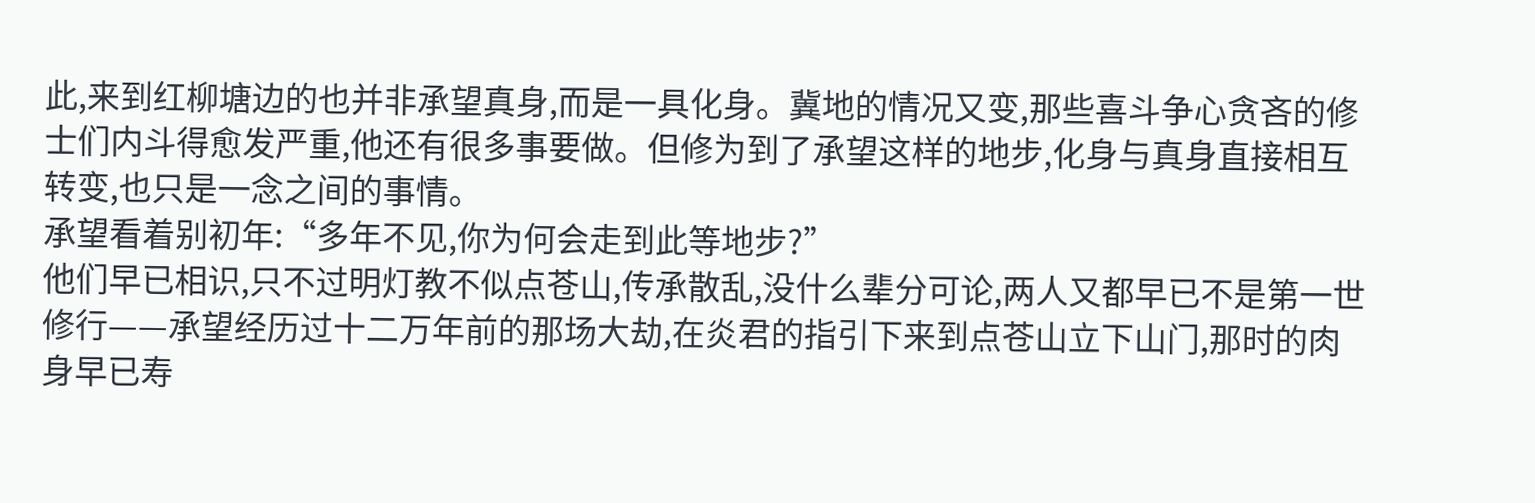此,来到红柳塘边的也并非承望真身,而是一具化身。冀地的情况又变,那些喜斗争心贪吝的修士们内斗得愈发严重,他还有很多事要做。但修为到了承望这样的地步,化身与真身直接相互转变,也只是一念之间的事情。
承望看着别初年:“多年不见,你为何会走到此等地步?”
他们早已相识,只不过明灯教不似点苍山,传承散乱,没什么辈分可论,两人又都早已不是第一世修行——承望经历过十二万年前的那场大劫,在炎君的指引下来到点苍山立下山门,那时的肉身早已寿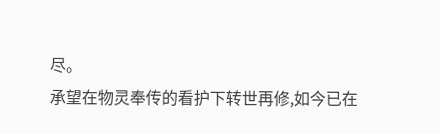尽。
承望在物灵奉传的看护下转世再修,如今已在